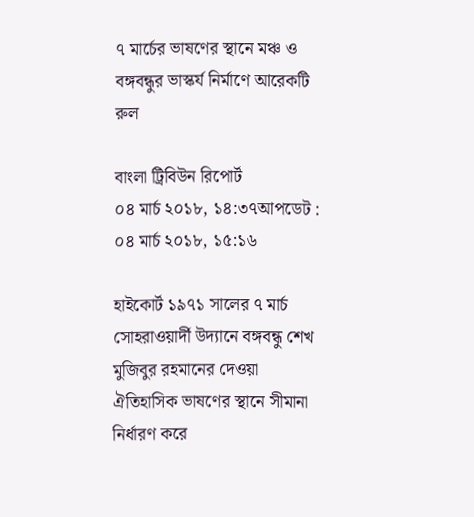৭ মার্চের ভাষণের স্থানে মঞ্চ ও বঙ্গবন্ধুর ভাস্কর্য নির্মাণে আরেকটি রুল

বাংলা ট্রিবিউন রিপোর্ট
০৪ মার্চ ২০১৮, ১৪:৩৭আপডেট : ০৪ মার্চ ২০১৮, ১৫:১৬

হাইকোর্ট ১৯৭১ সালের ৭ মার্চ সোহরাওয়ার্দী উদ্যানে বঙ্গবন্ধু শেখ মুজিবুর রহমানের দেওয়া ঐতিহাসিক ভাষণের স্থানে সীমানা নির্ধারণ করে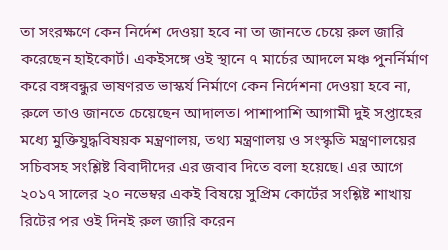তা সংরক্ষণে কেন নির্দেশ দেওয়া হবে না তা জানতে চেয়ে রুল জারি করেছেন হাইকোর্ট। একইসঙ্গে ওই স্থানে ৭ মার্চের আদলে মঞ্চ পুনর্নির্মাণ করে বঙ্গবন্ধুর ভাষণরত ভাস্কর্য নির্মাণে কেন নির্দেশনা দেওয়া হবে না, রুলে তাও জানতে চেয়েছেন আদালত। পাশাপাশি আগামী দুই সপ্তাহের মধ্যে মুক্তিযুদ্ধবিষয়ক মন্ত্রণালয়, তথ্য মন্ত্রণালয় ও সংস্কৃতি মন্ত্রণালয়ের সচিবসহ সংশ্লিষ্ট বিবাদীদের এর জবাব দিতে বলা হয়েছে। এর আগে ২০১৭ সালের ২০ নভেম্বর একই বিষয়ে সুপ্রিম কোর্টের সংশ্লিষ্ট শাখায় রিটের পর ওই দিনই রুল জারি করেন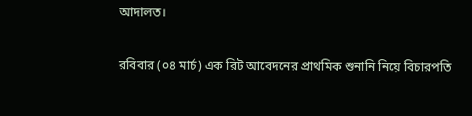আদালত।

রবিবার (০৪ মার্চ) এক রিট আবেদনের প্রাথমিক শুনানি নিয়ে বিচারপতি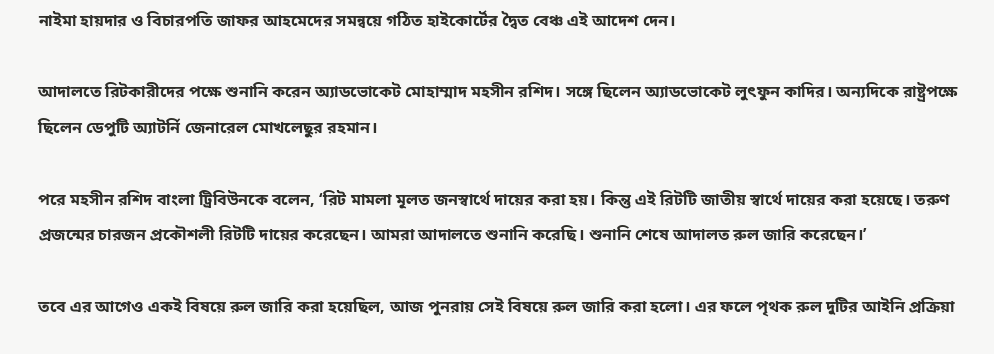নাইমা হায়দার ও বিচারপতি জাফর আহমেদের সমন্বয়ে গঠিত হাইকোর্টের দ্বৈত বেঞ্চ এই আদেশ দেন।

আদালতে রিটকারীদের পক্ষে শুনানি করেন অ্যাডভোকেট মোহাম্মাদ মহসীন রশিদ। সঙ্গে ছিলেন অ্যাডভোকেট লুৎফুন কাদির। অন্যদিকে রাষ্ট্রপক্ষে ছিলেন ডেপুটি অ্যাটর্নি জেনারেল মোখলেছুর রহমান।

পরে মহসীন রশিদ বাংলা ট্রিবিউনকে বলেন, ‘রিট মামলা মূলত জনস্বার্থে দায়ের করা হয়। কিন্তু এই রিটটি জাতীয় স্বার্থে দায়ের করা হয়েছে। তরুণ প্রজন্মের চারজন প্রকৌশলী রিটটি দায়ের করেছেন। আমরা আদালতে শুনানি করেছি। শুনানি শেষে আদালত রুল জারি করেছেন।’

তবে এর আগেও একই বিষয়ে রুল জারি করা হয়েছিল, আজ পুনরায় সেই বিষয়ে রুল জারি করা হলো। এর ফলে পৃথক রুল দুটির আইনি প্রক্রিয়া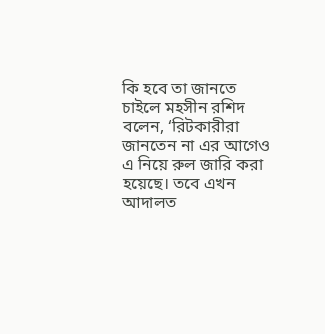কি হবে তা জানতে চাইলে মহসীন রশিদ বলেন, ‘রিটকারীরা জানতেন না এর আগেও এ নিয়ে রুল জারি করা হয়েছে। তবে এখন আদালত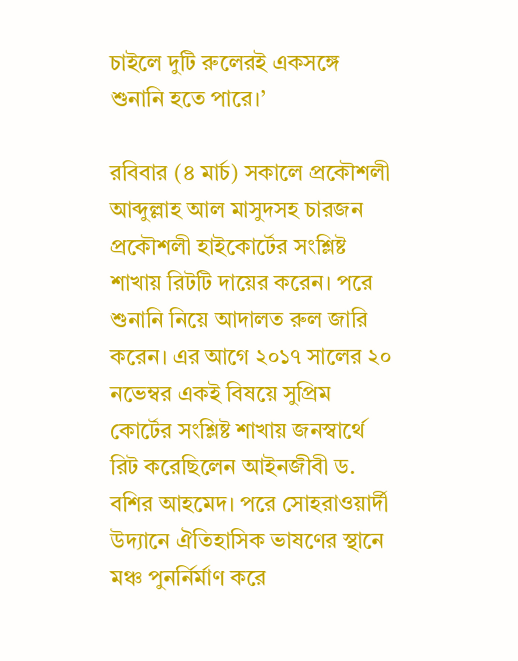চাইলে দুটি রুলেরই একসঙ্গে শুনানি হতে পারে।’

রবিবার (৪ মার্চ) সকালে প্রকৌশলী আব্দুল্লাহ আল মাসুদসহ চারজন প্রকৌশলী হাইকোর্টের সংশ্লিষ্ট শাখায় রিটটি দায়ের করেন। পরে শুনানি নিয়ে আদালত রুল জারি করেন। এর আগে ২০১৭ সালের ২০ নভেম্বর একই বিষয়ে সুপ্রিম কোর্টের সংশ্লিষ্ট শাখায় জনস্বার্থে রিট করেছিলেন আইনজীবী ড. বশির আহমেদ। পরে সোহরাওয়ার্দী উদ্যানে ঐতিহাসিক ভাষণের স্থানে মঞ্চ পুনর্নির্মাণ করে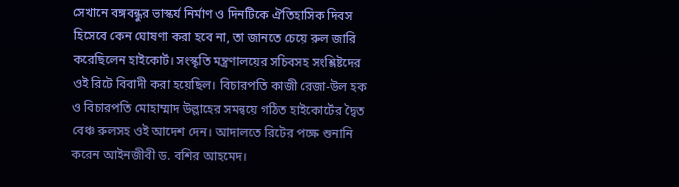সেখানে বঙ্গবন্ধুর ভাস্কর্য নির্মাণ ও দিনটিকে ঐতিহাসিক দিবস হিসেবে কেন ঘোষণা করা হবে না, তা জানতে চেয়ে রুল জারি করেছিলেন হাইকোর্ট। সংস্কৃতি মন্ত্রণালয়ের সচিবসহ সংশ্লিষ্টদের ওই রিটে বিবাদী করা হয়েছিল। বিচারপতি কাজী রেজা-উল হক ও বিচারপতি মোহাম্মাদ উল্লাহের সমন্বয়ে গঠিত হাইকোর্টের দ্বৈত বেঞ্চ রুলসহ ওই আদেশ দেন। আদালতে রিটের পক্ষে শুনানি করেন আইনজীবী ড. বশির আহমেদ।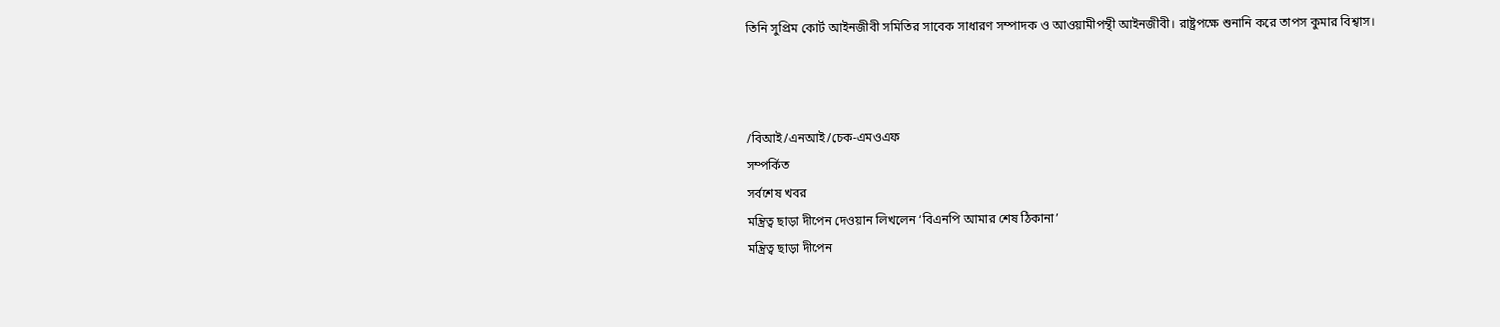তিনি সুপ্রিম কোর্ট আইনজীবী সমিতির সাবেক সাধারণ সম্পাদক ও আওয়ামীপন্থী আইনজীবী। রাষ্ট্রপক্ষে শুনানি করে তাপস কুমার বিশ্বাস।



/বিআই/এনআই/চেক-এমওএফ
সম্পর্কিত
সর্বশেষ খবর
মন্ত্রিত্ব ছাড়া দীপেন দেওয়ান লিখলেন ‘বিএনপি আমার শেষ ঠিকানা’
মন্ত্রিত্ব ছাড়া দীপেন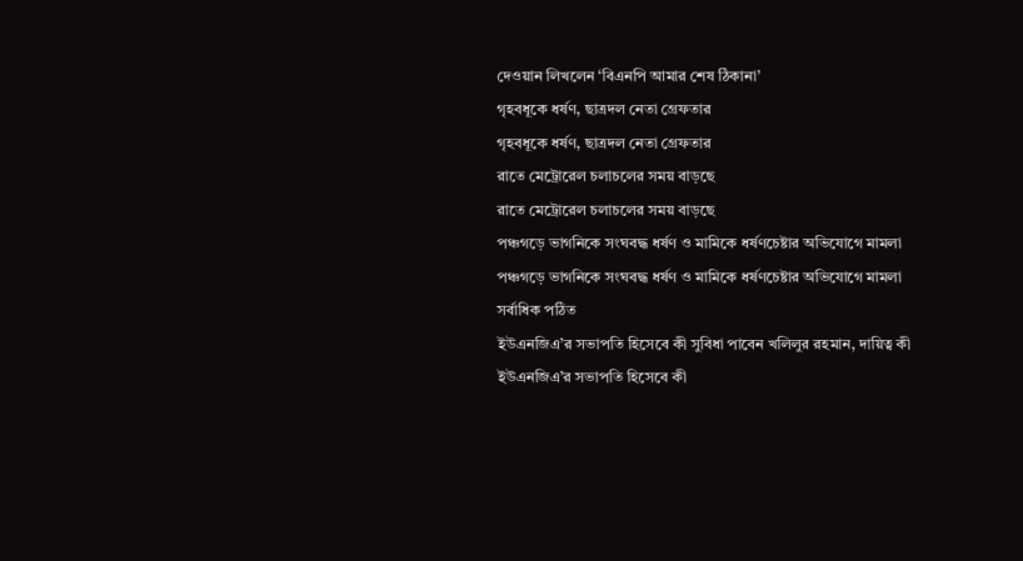দেওয়ান লিখলেন ‘বিএনপি আমার শেষ ঠিকানা’
গৃহবধূকে ধর্ষণ, ছাত্রদল নেতা গ্রেফতার
গৃহবধূকে ধর্ষণ, ছাত্রদল নেতা গ্রেফতার
রাতে মেট্রোরেল চলাচলের সময় বাড়ছে
রাতে মেট্রোরেল চলাচলের সময় বাড়ছে
পঞ্চগড়ে ভাগনিকে সংঘবদ্ধ ধর্ষণ ও মামিকে ধর্ষণচেষ্টার অভিযোগে মামলা
পঞ্চগড়ে ভাগনিকে সংঘবদ্ধ ধর্ষণ ও মামিকে ধর্ষণচেষ্টার অভিযোগে মামলা
সর্বাধিক পঠিত
ইউএনজিএ’র সভাপতি হিসেবে কী সুবিধা পাবেন খলিলুর রহমান, দায়িত্ব কী
ইউএনজিএ’র সভাপতি হিসেবে কী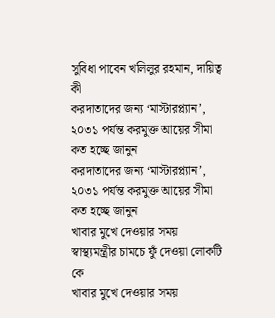সুবিধা পাবেন খলিলুর রহমান, দায়িত্ব কী
করদাতাদের জন্য ‘মাস্টারপ্ল্যান’, ২০৩১ পর্যন্ত করমুক্ত আয়ের সীমা কত হচ্ছে জানুন
করদাতাদের জন্য ‘মাস্টারপ্ল্যান’, ২০৩১ পর্যন্ত করমুক্ত আয়ের সীমা কত হচ্ছে জানুন
খাবার মুখে দেওয়ার সময় স্বাস্থ্যমন্ত্রীর চামচে ফুঁ দেওয়া লোকটি কে
খাবার মুখে দেওয়ার সময়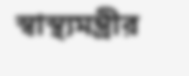স্বাস্থ্যমন্ত্রীর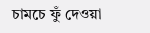চামচে ফুঁ দেওয়া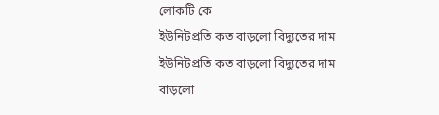লোকটি কে
ইউনিটপ্রতি কত বাড়লো বিদ্যুতের দাম
ইউনিটপ্রতি কত বাড়লো বিদ্যুতের দাম
বাড়লো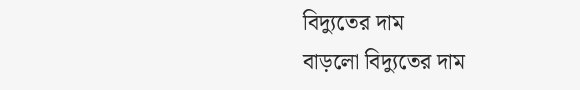বিদ্যুতের দাম
বাড়লো বিদ্যুতের দাম